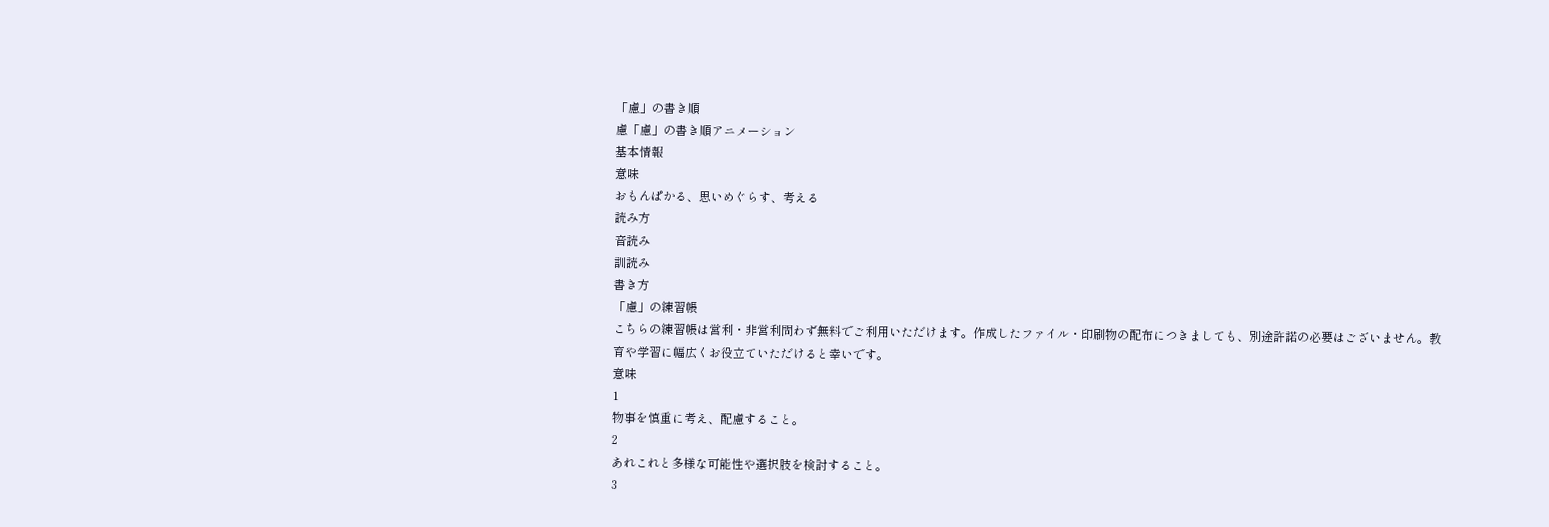「慮」の書き順
慮「慮」の書き順アニメーション
基本情報
意味
おもんぱかる、思いめぐらす、考える
読み方
音読み
訓読み
書き方
「慮」の練習帳
こちらの練習帳は営利・非営利問わず無料でご利用いただけます。作成したファイル・印刷物の配布につきましても、別途許諾の必要はございません。教育や学習に幅広くお役立ていただけると幸いです。
意味
1
物事を慎重に考え、配慮すること。
2
あれこれと多様な可能性や選択肢を検討すること。
3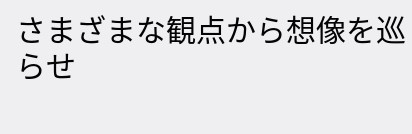さまざまな観点から想像を巡らせ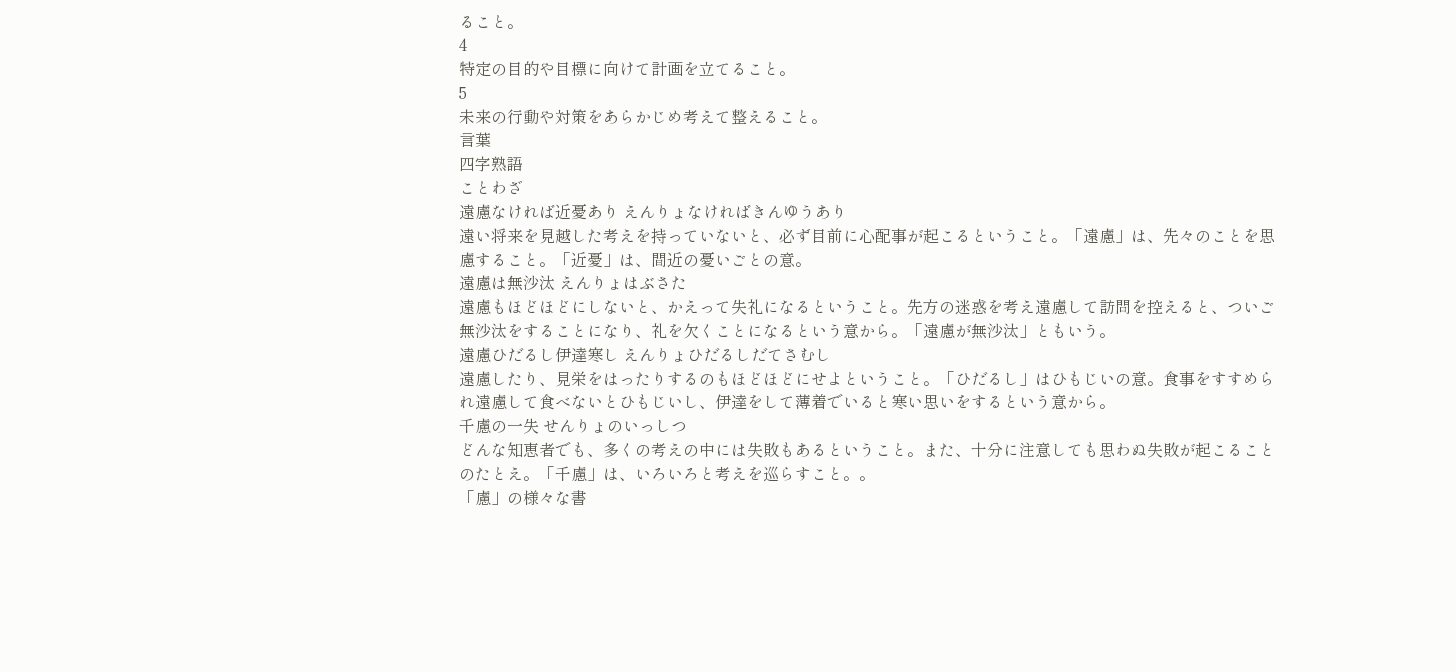ること。
4
特定の目的や目標に向けて計画を立てること。
5
未来の行動や対策をあらかじめ考えて整えること。
言葉
四字熟語
ことわざ
遠慮なければ近憂あり えんりょなければきんゆうあり
遠い将来を見越した考えを持っていないと、必ず目前に心配事が起こるということ。「遠慮」は、先々のことを思慮すること。「近憂」は、間近の憂いごとの意。
遠慮は無沙汰 えんりょはぶさた
遠慮もほどほどにしないと、かえって失礼になるということ。先方の迷惑を考え遠慮して訪問を控えると、ついご無沙汰をすることになり、礼を欠くことになるという意から。「遠慮が無沙汰」ともいう。
遠慮ひだるし伊達寒し えんりょひだるしだてさむし
遠慮したり、見栄をはったりするのもほどほどにせよということ。「ひだるし」はひもじいの意。食事をすすめられ遠慮して食べないとひもじいし、伊達をして薄着でいると寒い思いをするという意から。
千慮の一失 せんりょのいっしつ
どんな知恵者でも、多くの考えの中には失敗もあるということ。また、十分に注意しても思わぬ失敗が起こることのたとえ。「千慮」は、いろいろと考えを巡らすこと。。
「慮」の様々な書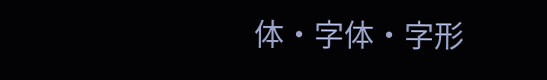体・字体・字形